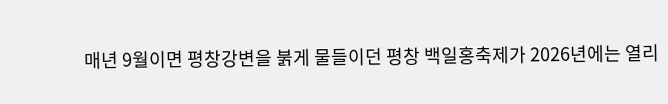매년 9월이면 평창강변을 붉게 물들이던 평창 백일홍축제가 2026년에는 열리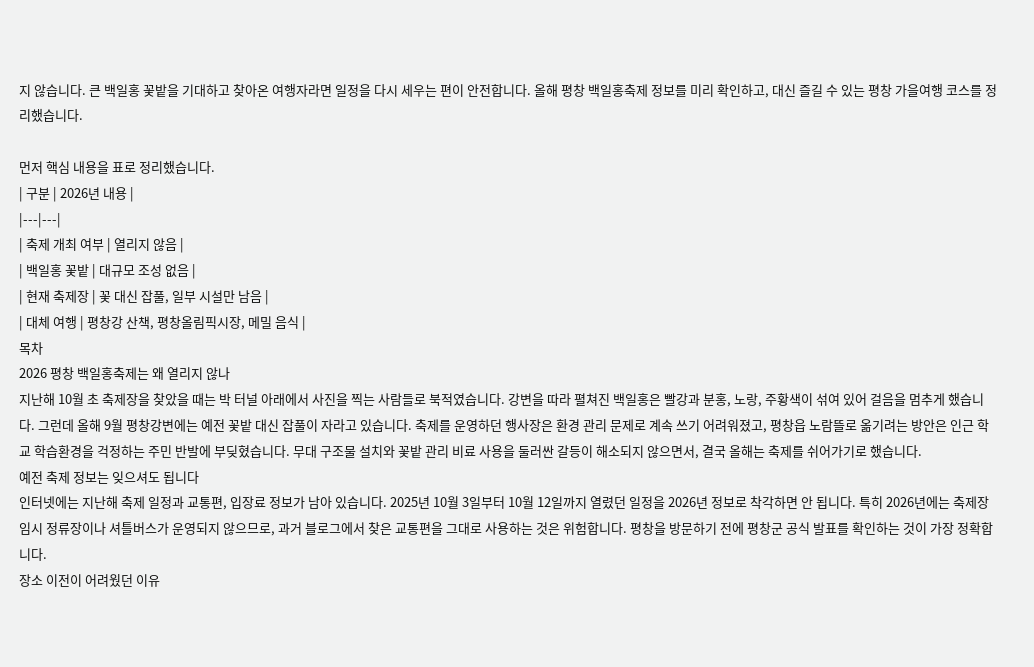지 않습니다. 큰 백일홍 꽃밭을 기대하고 찾아온 여행자라면 일정을 다시 세우는 편이 안전합니다. 올해 평창 백일홍축제 정보를 미리 확인하고, 대신 즐길 수 있는 평창 가을여행 코스를 정리했습니다.

먼저 핵심 내용을 표로 정리했습니다.
| 구분 | 2026년 내용 |
|---|---|
| 축제 개최 여부 | 열리지 않음 |
| 백일홍 꽃밭 | 대규모 조성 없음 |
| 현재 축제장 | 꽃 대신 잡풀, 일부 시설만 남음 |
| 대체 여행 | 평창강 산책, 평창올림픽시장, 메밀 음식 |
목차
2026 평창 백일홍축제는 왜 열리지 않나
지난해 10월 초 축제장을 찾았을 때는 박 터널 아래에서 사진을 찍는 사람들로 북적였습니다. 강변을 따라 펼쳐진 백일홍은 빨강과 분홍, 노랑, 주황색이 섞여 있어 걸음을 멈추게 했습니다. 그런데 올해 9월 평창강변에는 예전 꽃밭 대신 잡풀이 자라고 있습니다. 축제를 운영하던 행사장은 환경 관리 문제로 계속 쓰기 어려워졌고, 평창읍 노람뜰로 옮기려는 방안은 인근 학교 학습환경을 걱정하는 주민 반발에 부딪혔습니다. 무대 구조물 설치와 꽃밭 관리 비료 사용을 둘러싼 갈등이 해소되지 않으면서, 결국 올해는 축제를 쉬어가기로 했습니다.
예전 축제 정보는 잊으셔도 됩니다
인터넷에는 지난해 축제 일정과 교통편, 입장료 정보가 남아 있습니다. 2025년 10월 3일부터 10월 12일까지 열렸던 일정을 2026년 정보로 착각하면 안 됩니다. 특히 2026년에는 축제장 임시 정류장이나 셔틀버스가 운영되지 않으므로, 과거 블로그에서 찾은 교통편을 그대로 사용하는 것은 위험합니다. 평창을 방문하기 전에 평창군 공식 발표를 확인하는 것이 가장 정확합니다.
장소 이전이 어려웠던 이유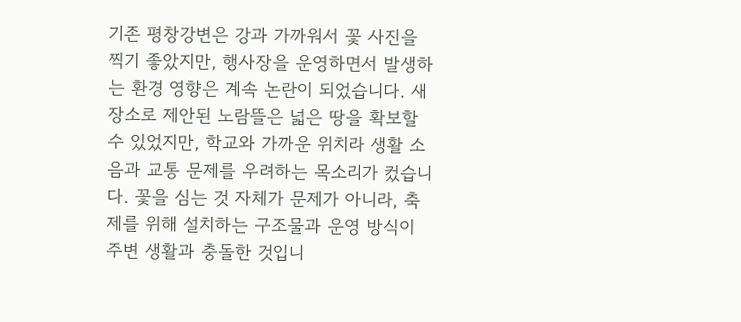기존 평창강변은 강과 가까워서 꽃 사진을 찍기 좋았지만, 행사장을 운영하면서 발생하는 환경 영향은 계속 논란이 되었습니다. 새 장소로 제안된 노람뜰은 넓은 땅을 확보할 수 있었지만, 학교와 가까운 위치라 생활 소음과 교통 문제를 우려하는 목소리가 컸습니다. 꽃을 심는 것 자체가 문제가 아니라, 축제를 위해 설치하는 구조물과 운영 방식이 주변 생활과 충돌한 것입니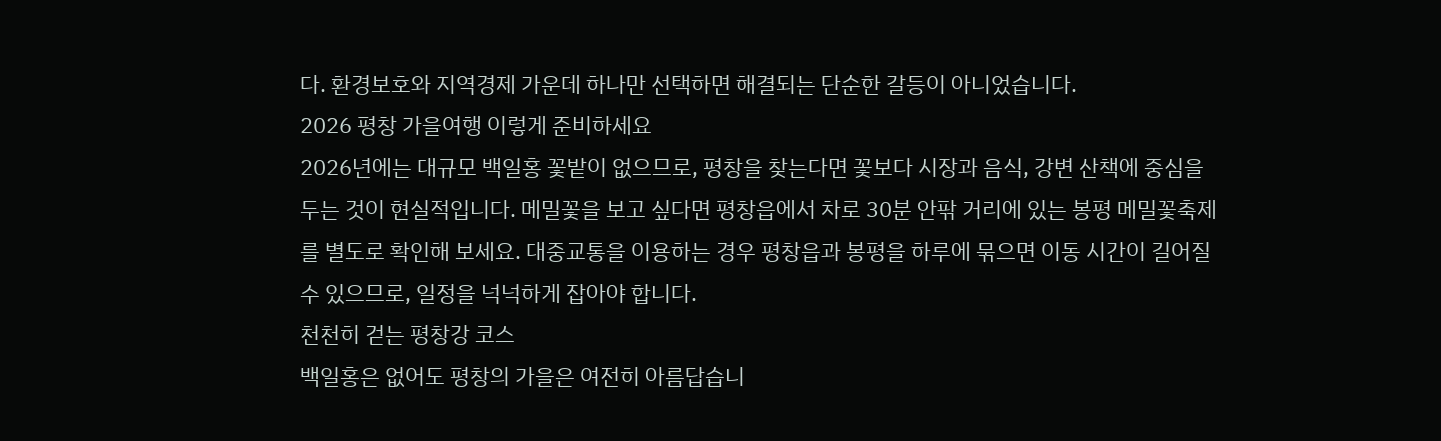다. 환경보호와 지역경제 가운데 하나만 선택하면 해결되는 단순한 갈등이 아니었습니다.
2026 평창 가을여행 이렇게 준비하세요
2026년에는 대규모 백일홍 꽃밭이 없으므로, 평창을 찾는다면 꽃보다 시장과 음식, 강변 산책에 중심을 두는 것이 현실적입니다. 메밀꽃을 보고 싶다면 평창읍에서 차로 30분 안팎 거리에 있는 봉평 메밀꽃축제를 별도로 확인해 보세요. 대중교통을 이용하는 경우 평창읍과 봉평을 하루에 묶으면 이동 시간이 길어질 수 있으므로, 일정을 넉넉하게 잡아야 합니다.
천천히 걷는 평창강 코스
백일홍은 없어도 평창의 가을은 여전히 아름답습니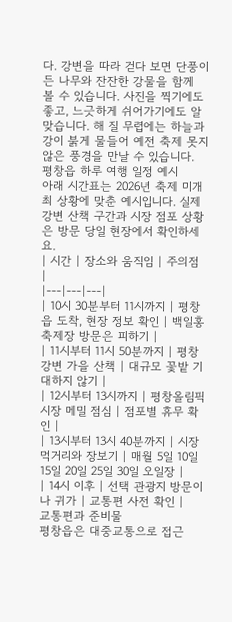다. 강변을 따라 걷다 보면 단풍이 든 나무와 잔잔한 강물을 함께 볼 수 있습니다. 사진을 찍기에도 좋고, 느긋하게 쉬어가기에도 알맞습니다. 해 질 무렵에는 하늘과 강이 붉게 물들어 예전 축제 못지않은 풍경을 만날 수 있습니다.
평창읍 하루 여행 일정 예시
아래 시간표는 2026년 축제 미개최 상황에 맞춘 예시입니다. 실제 강변 산책 구간과 시장 점포 상황은 방문 당일 현장에서 확인하세요.
| 시간 | 장소와 움직임 | 주의점 |
|---|---|---|
| 10시 30분부터 11시까지 | 평창읍 도착, 현장 정보 확인 | 백일홍축제장 방문은 피하기 |
| 11시부터 11시 50분까지 | 평창강변 가을 산책 | 대규모 꽃밭 기대하지 않기 |
| 12시부터 13시까지 | 평창올림픽시장 메밀 점심 | 점포별 휴무 확인 |
| 13시부터 13시 40분까지 | 시장 먹거리와 장보기 | 매월 5일 10일 15일 20일 25일 30일 오일장 |
| 14시 이후 | 선택 관광지 방문이나 귀가 | 교통편 사전 확인 |
교통편과 준비물
평창읍은 대중교통으로 접근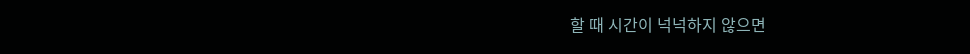할 때 시간이 넉넉하지 않으면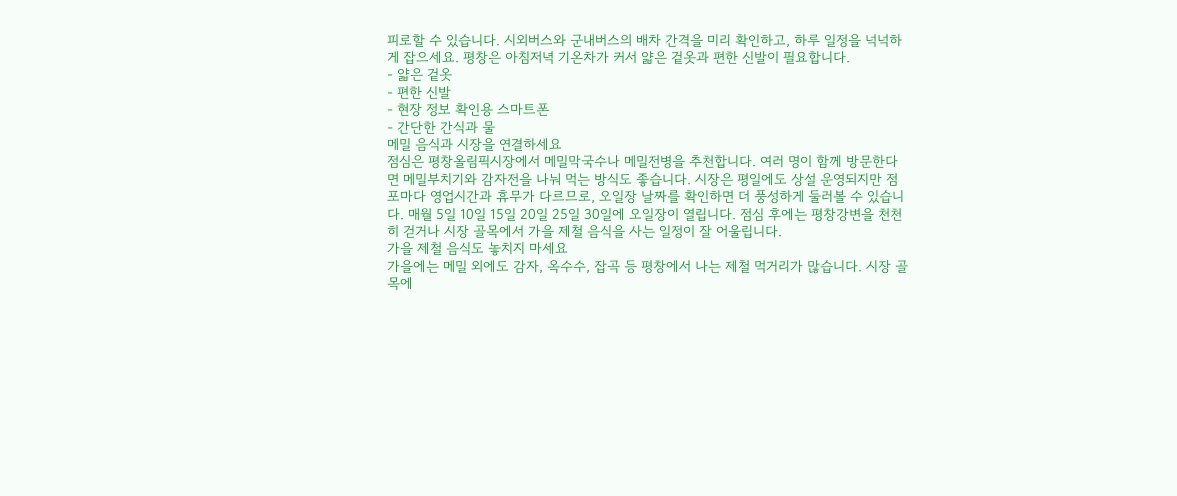피로할 수 있습니다. 시외버스와 군내버스의 배차 간격을 미리 확인하고, 하루 일정을 넉넉하게 잡으세요. 평창은 아침저녁 기온차가 커서 얇은 겉옷과 편한 신발이 필요합니다.
- 얇은 겉옷
- 편한 신발
- 현장 정보 확인용 스마트폰
- 간단한 간식과 물
메밀 음식과 시장을 연결하세요
점심은 평창올림픽시장에서 메밀막국수나 메밀전병을 추천합니다. 여러 명이 함께 방문한다면 메밀부치기와 감자전을 나눠 먹는 방식도 좋습니다. 시장은 평일에도 상설 운영되지만 점포마다 영업시간과 휴무가 다르므로, 오일장 날짜를 확인하면 더 풍성하게 둘러볼 수 있습니다. 매월 5일 10일 15일 20일 25일 30일에 오일장이 열립니다. 점심 후에는 평창강변을 천천히 걷거나 시장 골목에서 가을 제철 음식을 사는 일정이 잘 어울립니다.
가을 제철 음식도 놓치지 마세요
가을에는 메밀 외에도 감자, 옥수수, 잡곡 등 평창에서 나는 제철 먹거리가 많습니다. 시장 골목에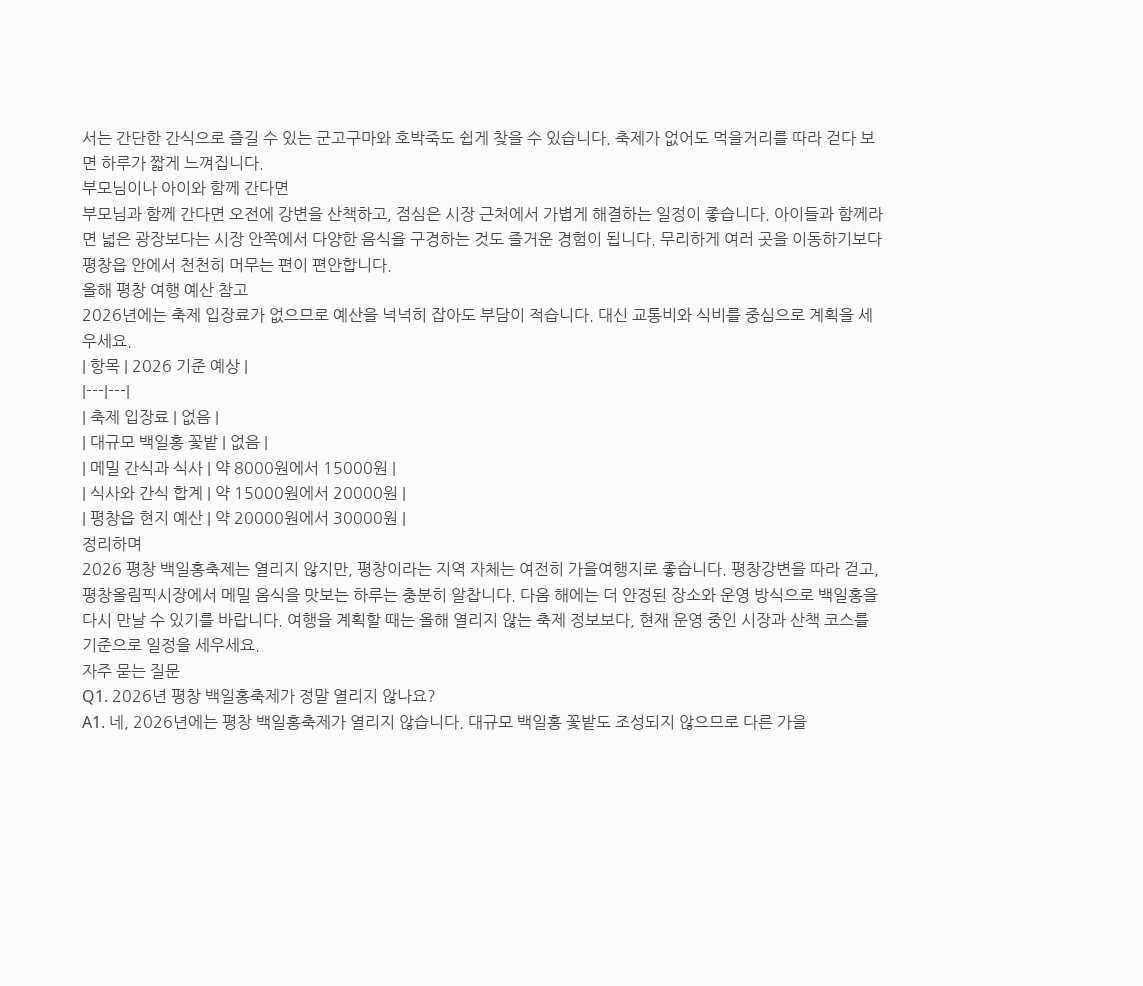서는 간단한 간식으로 즐길 수 있는 군고구마와 호박죽도 쉽게 찾을 수 있습니다. 축제가 없어도 먹을거리를 따라 걷다 보면 하루가 짧게 느껴집니다.
부모님이나 아이와 함께 간다면
부모님과 함께 간다면 오전에 강변을 산책하고, 점심은 시장 근처에서 가볍게 해결하는 일정이 좋습니다. 아이들과 함께라면 넓은 광장보다는 시장 안쪽에서 다양한 음식을 구경하는 것도 즐거운 경험이 됩니다. 무리하게 여러 곳을 이동하기보다 평창읍 안에서 천천히 머무는 편이 편안합니다.
올해 평창 여행 예산 참고
2026년에는 축제 입장료가 없으므로 예산을 넉넉히 잡아도 부담이 적습니다. 대신 교통비와 식비를 중심으로 계획을 세우세요.
| 항목 | 2026 기준 예상 |
|---|---|
| 축제 입장료 | 없음 |
| 대규모 백일홍 꽃밭 | 없음 |
| 메밀 간식과 식사 | 약 8000원에서 15000원 |
| 식사와 간식 합계 | 약 15000원에서 20000원 |
| 평창읍 현지 예산 | 약 20000원에서 30000원 |
정리하며
2026 평창 백일홍축제는 열리지 않지만, 평창이라는 지역 자체는 여전히 가을여행지로 좋습니다. 평창강변을 따라 걷고, 평창올림픽시장에서 메밀 음식을 맛보는 하루는 충분히 알찹니다. 다음 해에는 더 안정된 장소와 운영 방식으로 백일홍을 다시 만날 수 있기를 바랍니다. 여행을 계획할 때는 올해 열리지 않는 축제 정보보다, 현재 운영 중인 시장과 산책 코스를 기준으로 일정을 세우세요.
자주 묻는 질문
Q1. 2026년 평창 백일홍축제가 정말 열리지 않나요?
A1. 네, 2026년에는 평창 백일홍축제가 열리지 않습니다. 대규모 백일홍 꽃밭도 조성되지 않으므로 다른 가을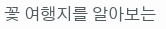꽃 여행지를 알아보는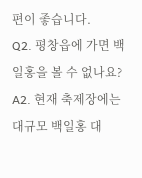편이 좋습니다.
Q2. 평창읍에 가면 백일홍을 볼 수 없나요?
A2. 현재 축제장에는 대규모 백일홍 대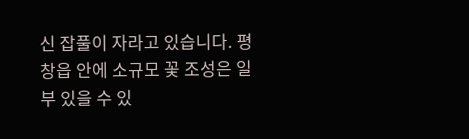신 잡풀이 자라고 있습니다. 평창읍 안에 소규모 꽃 조성은 일부 있을 수 있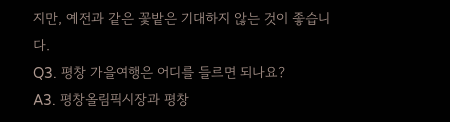지만, 예전과 같은 꽃밭은 기대하지 않는 것이 좋습니다.
Q3. 평창 가을여행은 어디를 들르면 되나요?
A3. 평창올림픽시장과 평창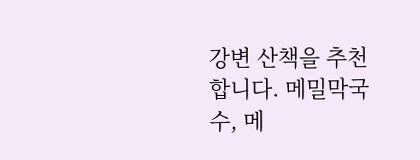강변 산책을 추천합니다. 메밀막국수, 메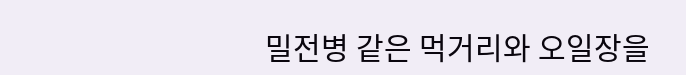밀전병 같은 먹거리와 오일장을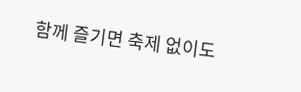함께 즐기면 축제 없이도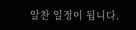알찬 일정이 됩니다.